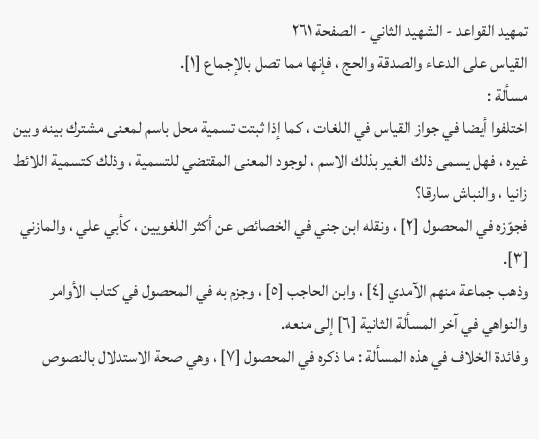تمهيد القواعد - الشهيد الثاني - الصفحة ٢٦١
القياس على الدعاء والصدقة والحج ، فإنها مما تصل بالإجماع [١].
مسألة :
اختلفوا أيضا في جواز القياس في اللغات ، كما إذا ثبتت تسمية محل باسم لمعنى مشترك بينه وبين غيره ، فهل يسمى ذلك الغير بذلك الاسم ، لوجود المعنى المقتضي للتسمية ، وذلك كتسمية اللائط زانيا ، والنباش سارقا؟
فجوّزه في المحصول [٢] ، ونقله ابن جني في الخصائص عن أكثر اللغويين ، كأبي علي ، والمازني [٣].
وذهب جماعة منهم الآمدي [٤] ، وابن الحاجب [٥] ، وجزم به في المحصول في كتاب الأوامر والنواهي في آخر المسألة الثانية [٦] إلى منعه.
وفائدة الخلاف في هذه المسألة : ما ذكره في المحصول [٧] ، وهي صحة الاستدلال بالنصوص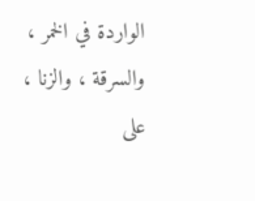الواردة في الخمر ، والسرقة ، والزنا ، على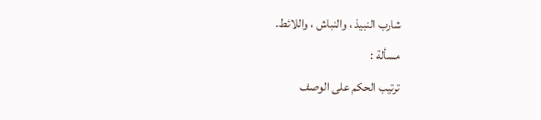شارب النبيذ ، والنباش ، واللائط.
مسألة :
ترتيب الحكم على الوصف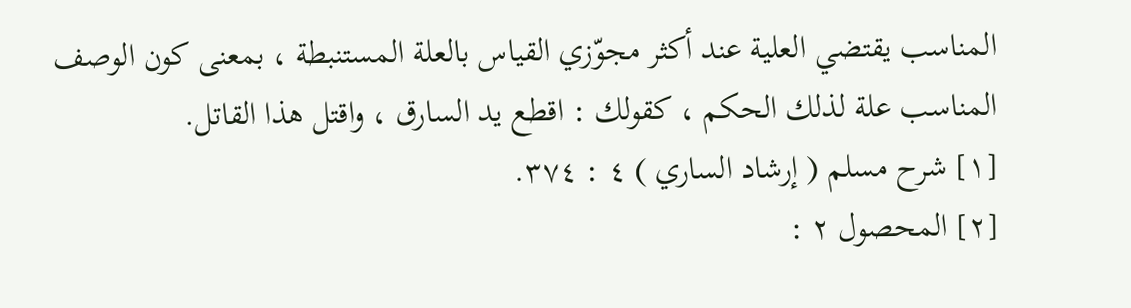المناسب يقتضي العلية عند أكثر مجوّزي القياس بالعلة المستنبطة ، بمعنى كون الوصف المناسب علة لذلك الحكم ، كقولك : اقطع يد السارق ، واقتل هذا القاتل.
[١] شرح مسلم ( إرشاد الساري ) ٤ : ٣٧٤.
[٢] المحصول ٢ :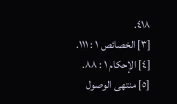٤١٨.
[٣] الخصائص ١ : ١١١.
[٤] الإحكام ١ : ٨٨.
[٥] منتهى الوصول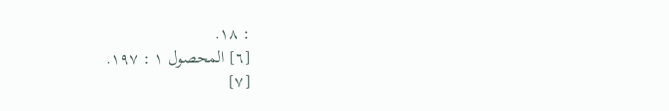: ١٨.
[٦] المحصول ١ : ١٩٧.
[٧]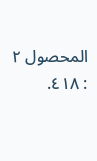المحصول ٢ : ٤١٨.